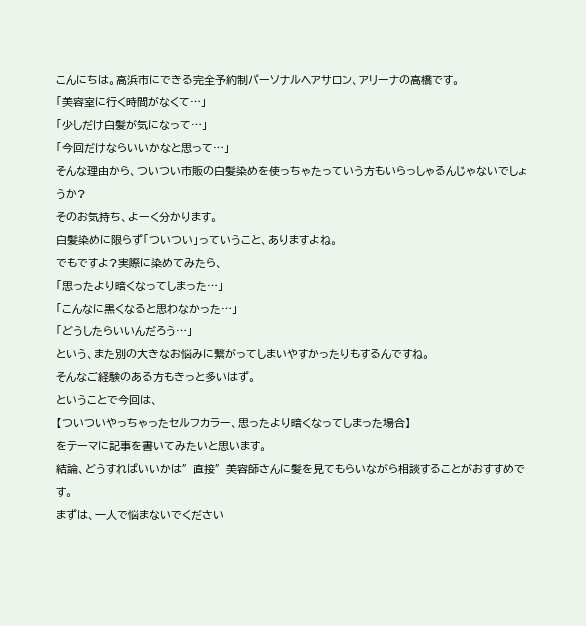こんにちは。高浜市にできる完全予約制パーソナルヘアサロン、アリーナの高橋です。
「美容室に行く時間がなくて…」
「少しだけ白髪が気になって…」
「今回だけならいいかなと思って…」
そんな理由から、ついつい市販の白髪染めを使っちゃたっていう方もいらっしゃるんじゃないでしょうか?
そのお気持ち、よーく分かります。
白髪染めに限らず「ついつい」っていうこと、ありますよね。
でもですよ?実際に染めてみたら、
「思ったより暗くなってしまった…」
「こんなに黒くなると思わなかった…」
「どうしたらいいんだろう…」
という、また別の大きなお悩みに繋がってしまいやすかったりもするんですね。
そんなご経験のある方もきっと多いはず。
ということで今回は、
【ついついやっちゃったセルフカラー、思ったより暗くなってしまった場合】
をテーマに記事を書いてみたいと思います。
結論、どうすればいいかは″直接″美容師さんに髪を見てもらいながら相談することがおすすめです。
まずは、一人で悩まないでください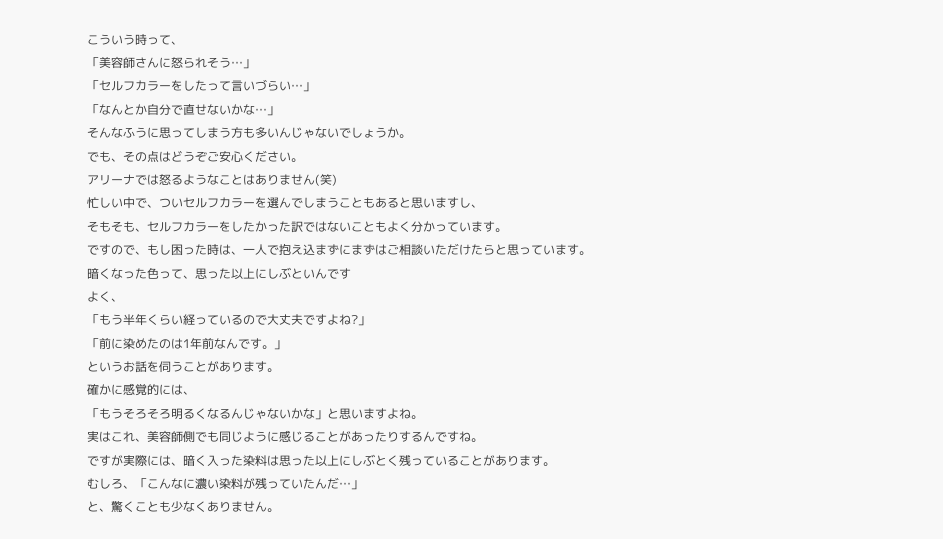こういう時って、
「美容師さんに怒られそう…」
「セルフカラーをしたって言いづらい…」
「なんとか自分で直せないかな…」
そんなふうに思ってしまう方も多いんじゃないでしょうか。
でも、その点はどうぞご安心ください。
アリーナでは怒るようなことはありません(笑)
忙しい中で、ついセルフカラーを選んでしまうこともあると思いますし、
そもそも、セルフカラーをしたかった訳ではないこともよく分かっています。
ですので、もし困った時は、一人で抱え込まずにまずはご相談いただけたらと思っています。
暗くなった色って、思った以上にしぶといんです
よく、
「もう半年くらい経っているので大丈夫ですよね?」
「前に染めたのは1年前なんです。」
というお話を伺うことがあります。
確かに感覚的には、
「もうそろそろ明るくなるんじゃないかな」と思いますよね。
実はこれ、美容師側でも同じように感じることがあったりするんですね。
ですが実際には、暗く入った染料は思った以上にしぶとく残っていることがあります。
むしろ、「こんなに濃い染料が残っていたんだ…」
と、驚くことも少なくありません。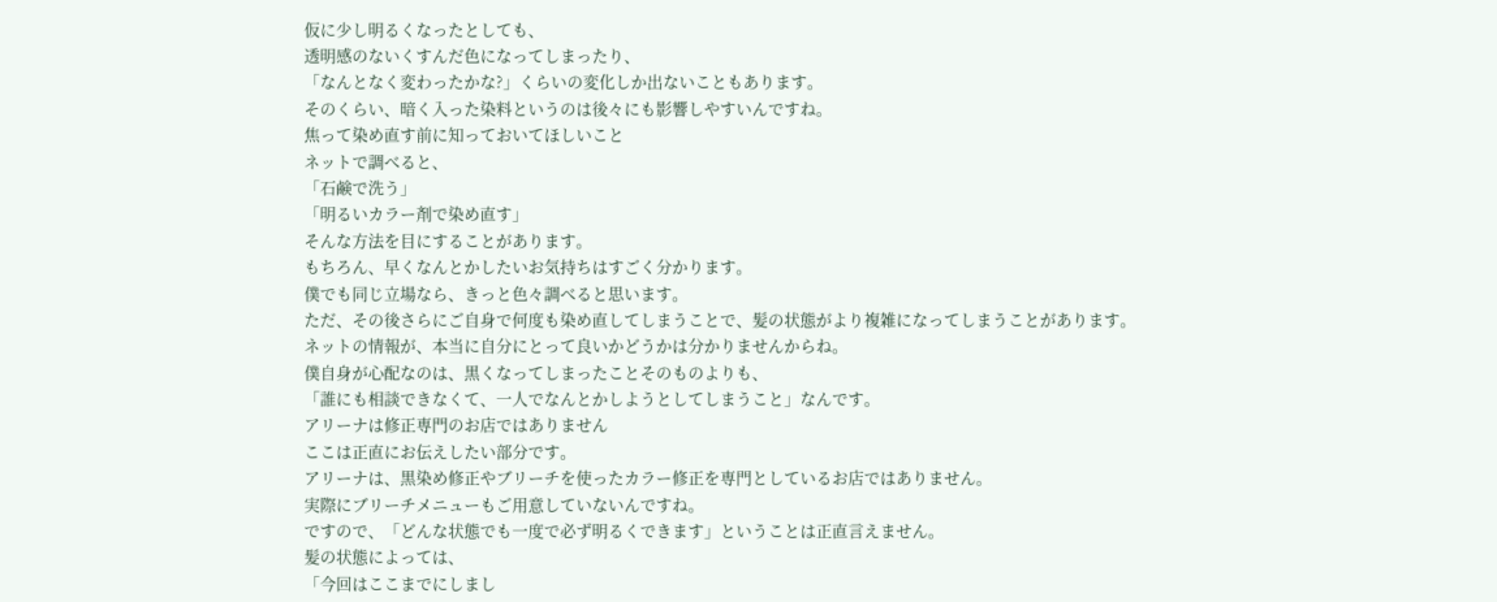仮に少し明るくなったとしても、
透明感のないくすんだ色になってしまったり、
「なんとなく変わったかな?」くらいの変化しか出ないこともあります。
そのくらい、暗く入った染料というのは後々にも影響しやすいんですね。
焦って染め直す前に知っておいてほしいこと
ネットで調べると、
「石鹸で洗う」
「明るいカラー剤で染め直す」
そんな方法を目にすることがあります。
もちろん、早くなんとかしたいお気持ちはすごく分かります。
僕でも同じ立場なら、きっと色々調べると思います。
ただ、その後さらにご自身で何度も染め直してしまうことで、髪の状態がより複雑になってしまうことがあります。
ネットの情報が、本当に自分にとって良いかどうかは分かりませんからね。
僕自身が心配なのは、黒くなってしまったことそのものよりも、
「誰にも相談できなくて、一人でなんとかしようとしてしまうこと」なんです。
アリーナは修正専門のお店ではありません
ここは正直にお伝えしたい部分です。
アリーナは、黒染め修正やブリーチを使ったカラー修正を専門としているお店ではありません。
実際にブリーチメニューもご用意していないんですね。
ですので、「どんな状態でも一度で必ず明るくできます」ということは正直言えません。
髪の状態によっては、
「今回はここまでにしまし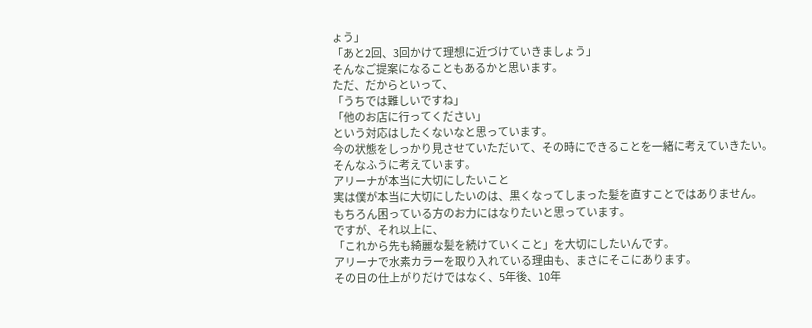ょう」
「あと2回、3回かけて理想に近づけていきましょう」
そんなご提案になることもあるかと思います。
ただ、だからといって、
「うちでは難しいですね」
「他のお店に行ってください」
という対応はしたくないなと思っています。
今の状態をしっかり見させていただいて、その時にできることを一緒に考えていきたい。
そんなふうに考えています。
アリーナが本当に大切にしたいこと
実は僕が本当に大切にしたいのは、黒くなってしまった髪を直すことではありません。
もちろん困っている方のお力にはなりたいと思っています。
ですが、それ以上に、
「これから先も綺麗な髪を続けていくこと」を大切にしたいんです。
アリーナで水素カラーを取り入れている理由も、まさにそこにあります。
その日の仕上がりだけではなく、5年後、10年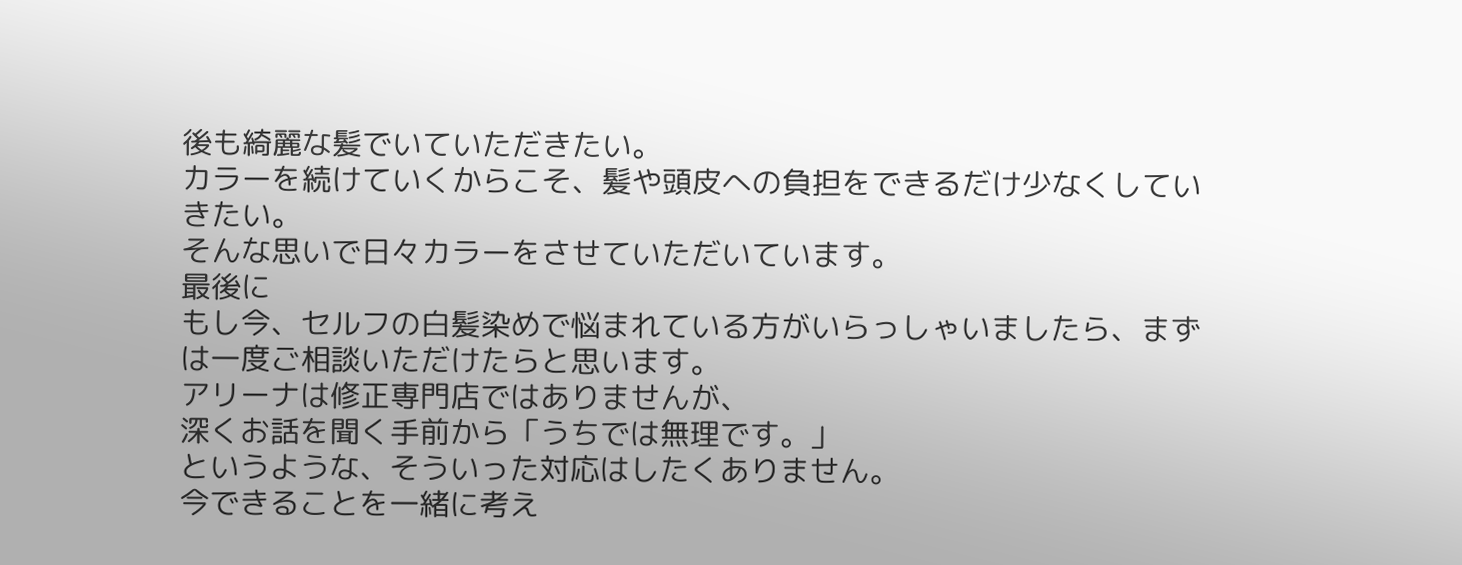後も綺麗な髪でいていただきたい。
カラーを続けていくからこそ、髪や頭皮への負担をできるだけ少なくしていきたい。
そんな思いで日々カラーをさせていただいています。
最後に
もし今、セルフの白髪染めで悩まれている方がいらっしゃいましたら、まずは一度ご相談いただけたらと思います。
アリーナは修正専門店ではありませんが、
深くお話を聞く手前から「うちでは無理です。」
というような、そういった対応はしたくありません。
今できることを一緒に考え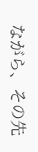ながら、その先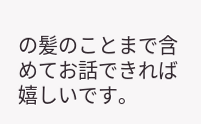の髪のことまで含めてお話できれば嬉しいです。